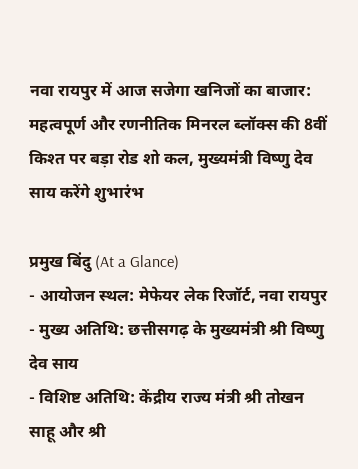नवा रायपुर में आज सजेगा खनिजों का बाजार: महत्वपूर्ण और रणनीतिक मिनरल ब्लॉक्स की 8वीं किश्त पर बड़ा रोड शो कल, मुख्यमंत्री विष्णु देव साय करेंगे शुभारंभ

प्रमुख बिंदु (At a Glance)
- आयोजन स्थल: मेफेयर लेक रिजॉर्ट, नवा रायपुर
- मुख्य अतिथि: छत्तीसगढ़ के मुख्यमंत्री श्री विष्णु देव साय
- विशिष्ट अतिथि: केंद्रीय राज्य मंत्री श्री तोखन साहू और श्री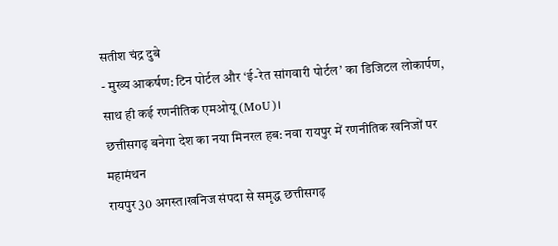सतीश चंद्र दुबे
- मुख्य आकर्षण: टिन पोर्टल और ‘ई-रेत सांगवारी पोर्टल’ का डिजिटल लोकार्पण, साथ ही कई रणनीतिक एमओयू (MoU)।
छत्तीसगढ़ बनेगा देश का नया मिनरल हब: नवा रायपुर में रणनीतिक खनिजों पर महामंथन
रायपुर 30 अगस्त।खनिज संपदा से समृद्ध छत्तीसगढ़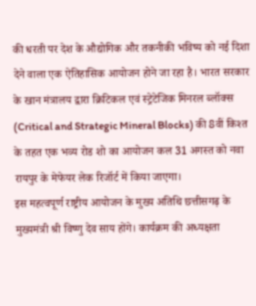की धरती पर देश के औद्योगिक और तकनीकी भविष्य को नई दिशा देने वाला एक ऐतिहासिक आयोजन होने जा रहा है। भारत सरकार के खान मंत्रालय द्वारा क्रिटिकल एवं स्ट्रेटेजिक मिनरल ब्लॉक्स (Critical and Strategic Mineral Blocks) की 8वीं किश्त के तहत एक भव्य रोड शो का आयोजन कल 31 अगस्त को नवा रायपुर के मेफेयर लेक रिजॉर्ट में किया जाएगा।
इस महत्वपूर्ण राष्ट्रीय आयोजन के मुख्य अतिथि छत्तीसगढ़ के मुख्यमंत्री श्री विष्णु देव साय होंगे। कार्यक्रम की अध्यक्षता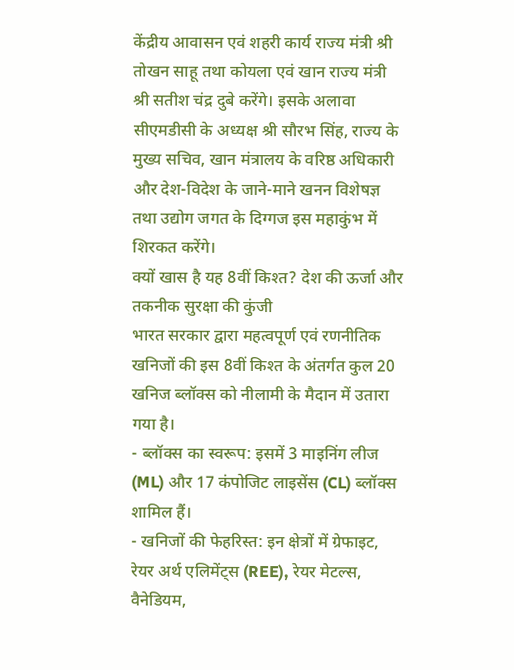केंद्रीय आवासन एवं शहरी कार्य राज्य मंत्री श्री तोखन साहू तथा कोयला एवं खान राज्य मंत्री श्री सतीश चंद्र दुबे करेंगे। इसके अलावा सीएमडीसी के अध्यक्ष श्री सौरभ सिंह, राज्य के मुख्य सचिव, खान मंत्रालय के वरिष्ठ अधिकारी और देश-विदेश के जाने-माने खनन विशेषज्ञ तथा उद्योग जगत के दिग्गज इस महाकुंभ में शिरकत करेंगे।
क्यों खास है यह 8वीं किश्त? देश की ऊर्जा और तकनीक सुरक्षा की कुंजी
भारत सरकार द्वारा महत्वपूर्ण एवं रणनीतिक खनिजों की इस 8वीं किश्त के अंतर्गत कुल 20 खनिज ब्लॉक्स को नीलामी के मैदान में उतारा गया है।
- ब्लॉक्स का स्वरूप: इसमें 3 माइनिंग लीज (ML) और 17 कंपोजिट लाइसेंस (CL) ब्लॉक्स शामिल हैं।
- खनिजों की फेहरिस्त: इन क्षेत्रों में ग्रेफाइट, रेयर अर्थ एलिमेंट्स (REE), रेयर मेटल्स, वैनेडियम,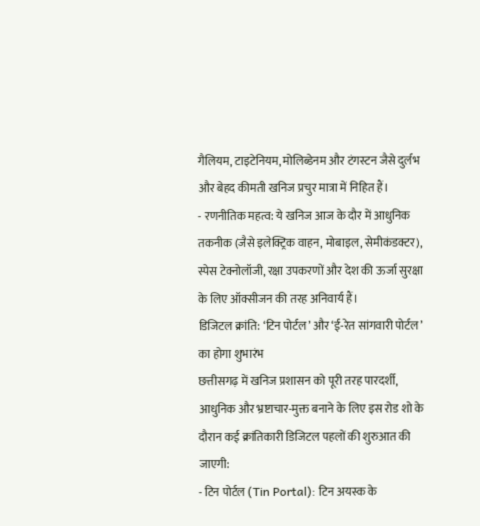गैलियम, टाइटेनियम, मोलिब्डेनम और टंगस्टन जैसे दुर्लभ और बेहद कीमती खनिज प्रचुर मात्रा में निहित हैं।
- रणनीतिक महत्व: ये खनिज आज के दौर में आधुनिक तकनीक (जैसे इलेक्ट्रिक वाहन, मोबाइल, सेमीकंडक्टर), स्पेस टेक्नोलॉजी, रक्षा उपकरणों और देश की ऊर्जा सुरक्षा के लिए ऑक्सीजन की तरह अनिवार्य हैं।
डिजिटल क्रांति: ‘टिन पोर्टल’ और ‘ई-रेत सांगवारी पोर्टल’ का होगा शुभारंभ
छत्तीसगढ़ में खनिज प्रशासन को पूरी तरह पारदर्शी, आधुनिक और भ्रष्टाचार-मुक्त बनाने के लिए इस रोड शो के दौरान कई क्रांतिकारी डिजिटल पहलों की शुरुआत की जाएगी:
- टिन पोर्टल (Tin Portal): टिन अयस्क के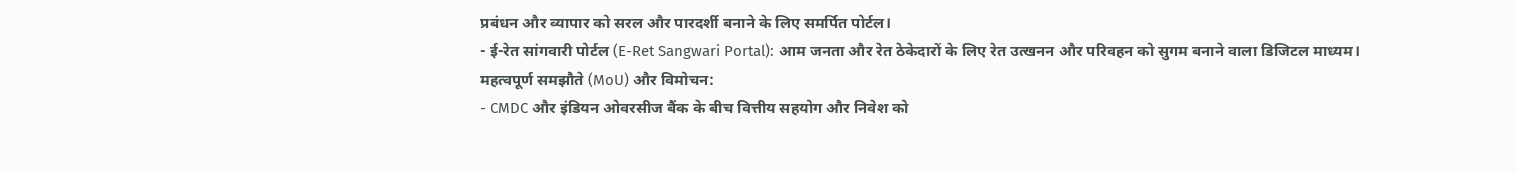प्रबंधन और व्यापार को सरल और पारदर्शी बनाने के लिए समर्पित पोर्टल।
- ई-रेत सांगवारी पोर्टल (E-Ret Sangwari Portal): आम जनता और रेत ठेकेदारों के लिए रेत उत्खनन और परिवहन को सुगम बनाने वाला डिजिटल माध्यम।
महत्वपूर्ण समझौते (MoU) और विमोचन:
- CMDC और इंडियन ओवरसीज बैंक के बीच वित्तीय सहयोग और निवेश को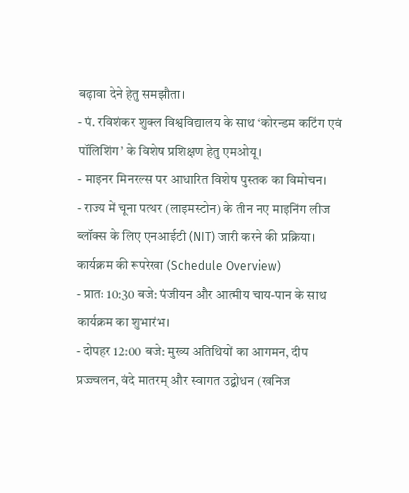बढ़ावा देने हेतु समझौता।
- पं. रविशंकर शुक्ल विश्वविद्यालय के साथ ‘कोरन्डम कटिंग एवं पॉलिशिंग’ के विशेष प्रशिक्षण हेतु एमओयू।
- माइनर मिनरल्स पर आधारित विशेष पुस्तक का विमोचन।
- राज्य में चूना पत्थर (लाइमस्टोन) के तीन नए माइनिंग लीज ब्लॉक्स के लिए एनआईटी (NIT) जारी करने की प्रक्रिया।
कार्यक्रम की रूपरेखा (Schedule Overview)
- प्रातः 10:30 बजे: पंजीयन और आत्मीय चाय-पान के साथ कार्यक्रम का शुभारंभ।
- दोपहर 12:00 बजे: मुख्य अतिथियों का आगमन, दीप प्रज्ज्वलन, वंदे मातरम् और स्वागत उद्बोधन (खनिज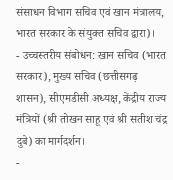संसाधन विभाग सचिव एवं खान मंत्रालय, भारत सरकार के संयुक्त सचिव द्वारा)।
- उच्चस्तरीय संबोधन: खान सचिव (भारत सरकार), मुख्य सचिव (छत्तीसगढ़ शासन), सीएमडीसी अध्यक्ष, केंद्रीय राज्य मंत्रियों (श्री तोखन साहू एवं श्री सतीश चंद्र दुबे) का मार्गदर्शन।
-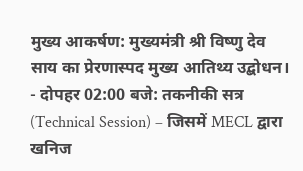मुख्य आकर्षण: मुख्यमंत्री श्री विष्णु देव साय का प्रेरणास्पद मुख्य आतिथ्य उद्बोधन।
- दोपहर 02:00 बजे: तकनीकी सत्र (Technical Session) – जिसमें MECL द्वारा खनिज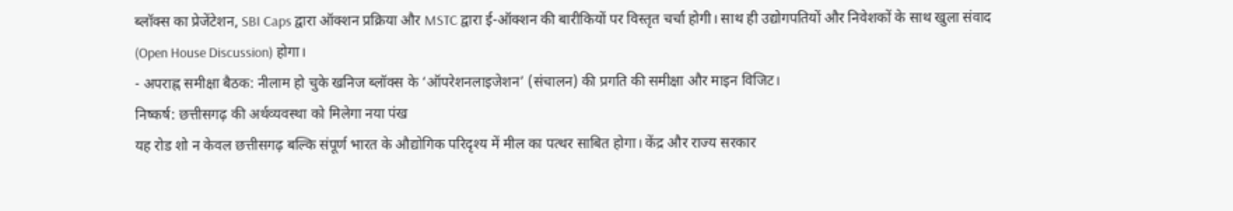ब्लॉक्स का प्रेजेंटेशन, SBI Caps द्वारा ऑक्शन प्रक्रिया और MSTC द्वारा ई-ऑक्शन की बारीकियों पर विस्तृत चर्चा होगी। साथ ही उद्योगपतियों और निवेशकों के साथ खुला संवाद (Open House Discussion) होगा।
- अपराह्न समीक्षा बैठक: नीलाम हो चुके खनिज ब्लॉक्स के ‘ऑपरेशनलाइजेशन’ (संचालन) की प्रगति की समीक्षा और माइन विजिट।
निष्कर्ष: छत्तीसगढ़ की अर्थव्यवस्था को मिलेगा नया पंख
यह रोड शो न केवल छत्तीसगढ़ बल्कि संपूर्ण भारत के औद्योगिक परिदृश्य में मील का पत्थर साबित होगा। केंद्र और राज्य सरकार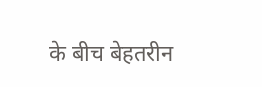के बीच बेहतरीन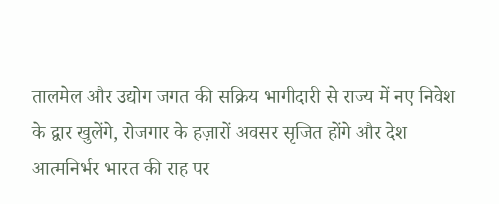तालमेल और उद्योग जगत की सक्रिय भागीदारी से राज्य में नए निवेश के द्वार खुलेंगे, रोजगार के हज़ारों अवसर सृजित होंगे और देश आत्मनिर्भर भारत की राह पर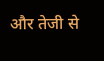और तेजी से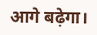आगे बढ़ेगा।